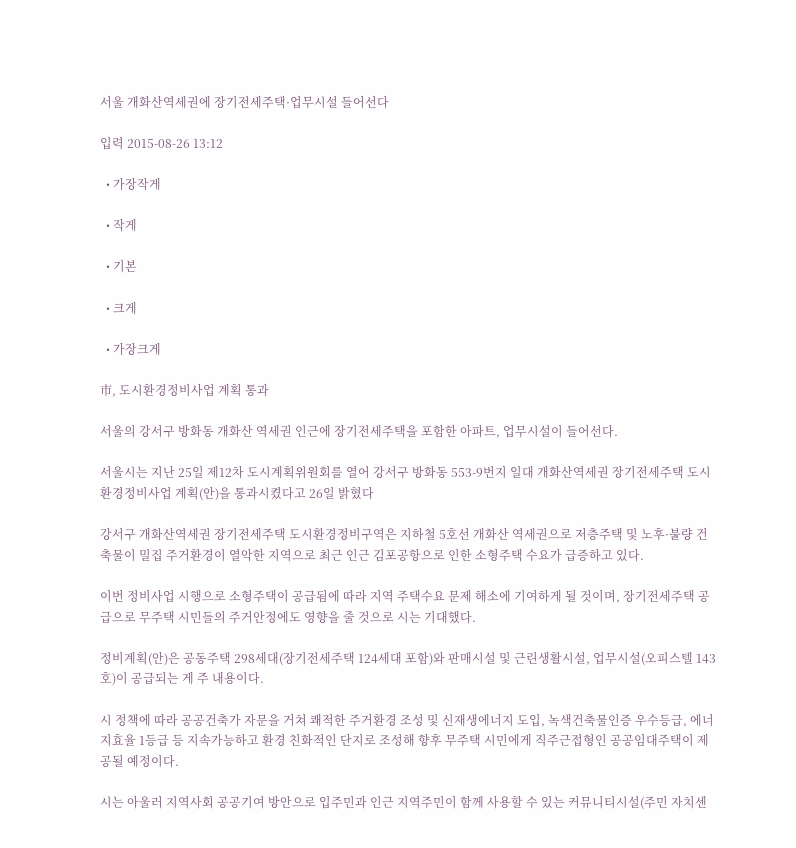서울 개화산역세권에 장기전세주택·업무시설 들어선다

입력 2015-08-26 13:12

  • 가장작게

  • 작게

  • 기본

  • 크게

  • 가장크게

市, 도시환경정비사업 계획 통과

서울의 강서구 방화동 개화산 역세권 인근에 장기전세주택을 포함한 아파트, 업무시설이 들어선다.

서울시는 지난 25일 제12차 도시계획위원회를 열어 강서구 방화동 553-9번지 일대 개화산역세권 장기전세주택 도시환경정비사업 계획(안)을 통과시켰다고 26일 밝혔다

강서구 개화산역세권 장기전세주택 도시환경정비구역은 지하철 5호선 개화산 역세권으로 저층주택 및 노후·불량 건축물이 밀집 주거환경이 열악한 지역으로 최근 인근 김포공항으로 인한 소형주택 수요가 급증하고 있다.

이번 정비사업 시행으로 소형주택이 공급됨에 따라 지역 주택수요 문제 해소에 기여하게 될 것이며, 장기전세주택 공급으로 무주택 시민들의 주거안정에도 영향을 줄 것으로 시는 기대했다.

정비계획(안)은 공동주택 298세대(장기전세주택 124세대 포함)와 판매시설 및 근린생활시설, 업무시설(오피스텔 143호)이 공급되는 게 주 내용이다.

시 정책에 따라 공공건축가 자문을 거쳐 쾌적한 주거환경 조성 및 신재생에너지 도입, 녹색건축물인증 우수등급, 에너지효율 1등급 등 지속가능하고 환경 친화적인 단지로 조성해 향후 무주택 시민에게 직주근접형인 공공임대주택이 제공될 예정이다.

시는 아울러 지역사회 공공기여 방안으로 입주민과 인근 지역주민이 함께 사용할 수 있는 커뮤니티시설(주민 자치센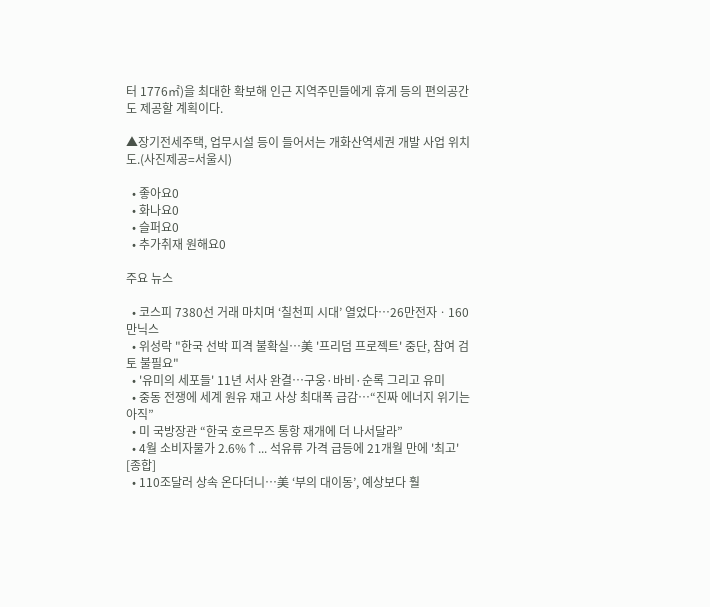터 1776㎡)을 최대한 확보해 인근 지역주민들에게 휴게 등의 편의공간도 제공할 계획이다.

▲장기전세주택, 업무시설 등이 들어서는 개화산역세권 개발 사업 위치도.(사진제공=서울시)

  • 좋아요0
  • 화나요0
  • 슬퍼요0
  • 추가취재 원해요0

주요 뉴스

  • 코스피 7380선 거래 마치며 ‘칠천피 시대’ 열었다⋯26만전자ㆍ160만닉스
  • 위성락 "한국 선박 피격 불확실⋯美 '프리덤 프로젝트' 중단, 참여 검토 불필요"
  • '유미의 세포들' 11년 서사 완결…구웅·바비·순록 그리고 유미
  • 중동 전쟁에 세계 원유 재고 사상 최대폭 급감⋯“진짜 에너지 위기는 아직”
  • 미 국방장관 “한국 호르무즈 통항 재개에 더 나서달라”
  • 4월 소비자물가 2.6%↑... 석유류 가격 급등에 21개월 만에 '최고' [종합]
  • 110조달러 상속 온다더니…美 ‘부의 대이동’, 예상보다 훨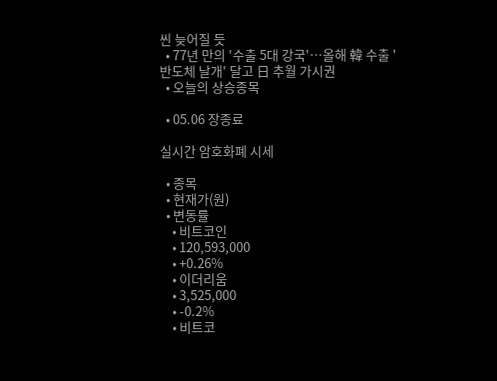씬 늦어질 듯
  • 77년 만의 '수출 5대 강국'⋯올해 韓 수출 '반도체 날개' 달고 日 추월 가시권
  • 오늘의 상승종목

  • 05.06 장종료

실시간 암호화폐 시세

  • 종목
  • 현재가(원)
  • 변동률
    • 비트코인
    • 120,593,000
    • +0.26%
    • 이더리움
    • 3,525,000
    • -0.2%
    • 비트코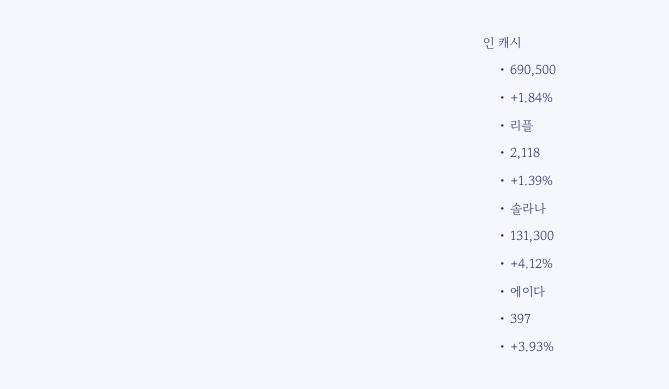인 캐시
    • 690,500
    • +1.84%
    • 리플
    • 2,118
    • +1.39%
    • 솔라나
    • 131,300
    • +4.12%
    • 에이다
    • 397
    • +3.93%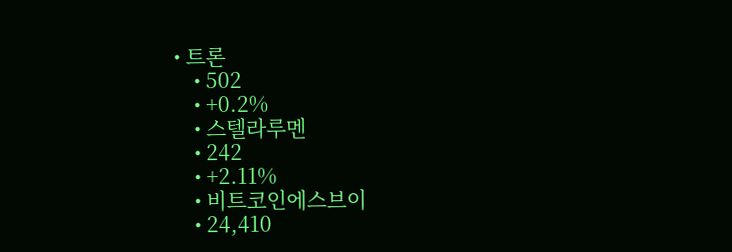• 트론
    • 502
    • +0.2%
    • 스텔라루멘
    • 242
    • +2.11%
    • 비트코인에스브이
    • 24,410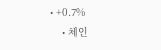• +0.7%
    • 체인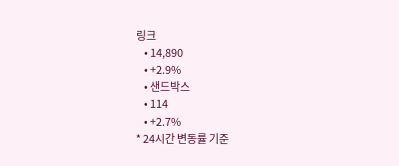링크
    • 14,890
    • +2.9%
    • 샌드박스
    • 114
    • +2.7%
* 24시간 변동률 기준